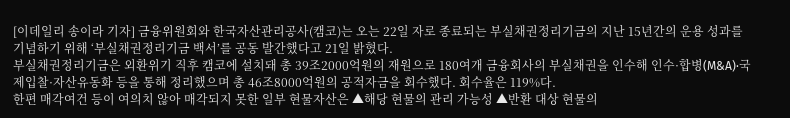[이데일리 송이라 기자] 금융위원회와 한국자산관리공사(캠코)는 오는 22일 자로 종료되는 부실채권정리기금의 지난 15년간의 운용 성과를 기념하기 위해 ‘부실채권정리기금 백서’를 공동 발간했다고 21일 밝혔다.
부실채권정리기금은 외환위기 직후 캠코에 설치돼 총 39조2000억원의 재원으로 180여개 금융회사의 부실채권을 인수해 인수·합병(M&A)·국제입찰·자산유동화 등을 통해 정리했으며 총 46조8000억원의 공적자금을 회수했다. 회수율은 119%다.
한편 매각여건 등이 여의치 않아 매각되지 못한 일부 현물자산은 ▲해당 현물의 관리 가능성 ▲반환 대상 현물의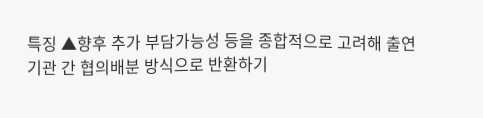특징 ▲향후 추가 부담가능성 등을 종합적으로 고려해 출연기관 간 협의배분 방식으로 반환하기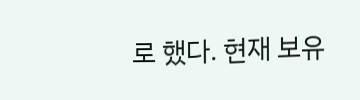로 했다. 현재 보유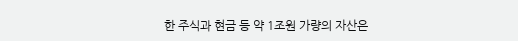한 주식과 현금 등 약 1조원 가량의 자산은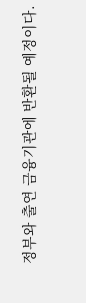정부와 출연 금융기관에 반환될 예정이다.